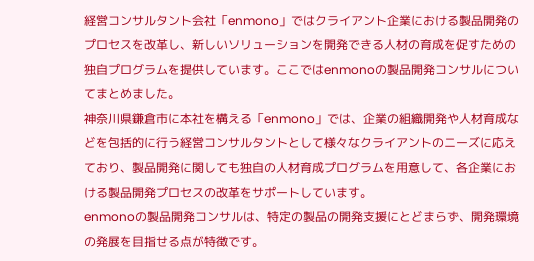経営コンサルタント会社「enmono」ではクライアント企業における製品開発のプロセスを改革し、新しいソリューションを開発できる人材の育成を促すための独自プログラムを提供しています。ここではenmonoの製品開発コンサルについてまとめました。
神奈川県鎌倉市に本社を構える「enmono」では、企業の組織開発や人材育成などを包括的に行う経営コンサルタントとして様々なクライアントのニーズに応えており、製品開発に関しても独自の人材育成プログラムを用意して、各企業における製品開発プロセスの改革をサポートしています。
enmonoの製品開発コンサルは、特定の製品の開発支援にとどまらず、開発環境の発展を目指せる点が特徴です。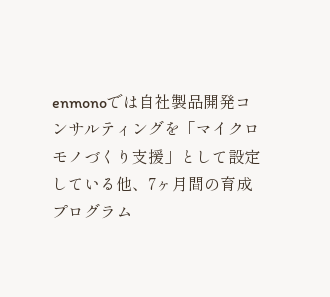enmonoでは自社製品開発コンサルティングを「マイクロモノづくり支援」として設定している他、7ヶ月間の育成プログラム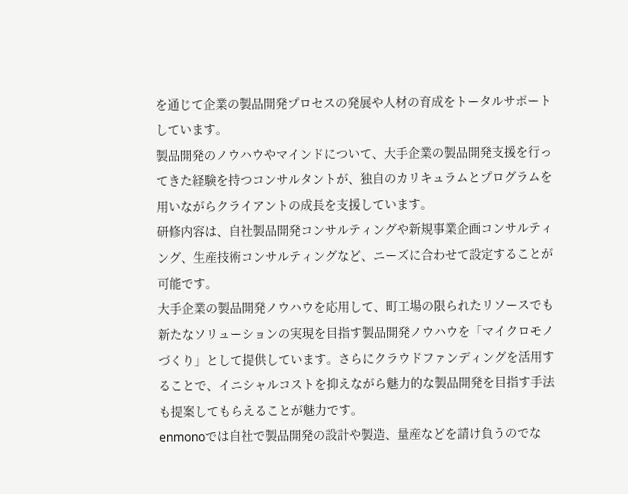を通じて企業の製品開発プロセスの発展や人材の育成をトータルサポートしています。
製品開発のノウハウやマインドについて、大手企業の製品開発支援を行ってきた経験を持つコンサルタントが、独自のカリキュラムとプログラムを用いながらクライアントの成長を支援しています。
研修内容は、自社製品開発コンサルティングや新規事業企画コンサルティング、生産技術コンサルティングなど、ニーズに合わせて設定することが可能です。
大手企業の製品開発ノウハウを応用して、町工場の限られたリソースでも新たなソリューションの実現を目指す製品開発ノウハウを「マイクロモノづくり」として提供しています。さらにクラウドファンディングを活用することで、イニシャルコストを抑えながら魅力的な製品開発を目指す手法も提案してもらえることが魅力です。
enmonoでは自社で製品開発の設計や製造、量産などを請け負うのでな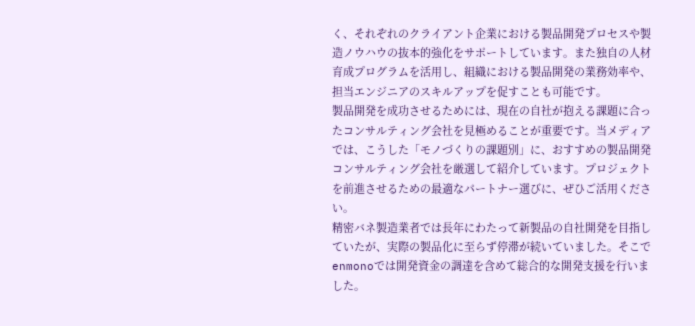く、それぞれのクライアント企業における製品開発プロセスや製造ノウハウの抜本的強化をサポートしています。また独自の人材育成プログラムを活用し、組織における製品開発の業務効率や、担当エンジニアのスキルアップを促すことも可能です。
製品開発を成功させるためには、現在の自社が抱える課題に合ったコンサルティング会社を見極めることが重要です。当メディアでは、こうした「モノづくりの課題別」に、おすすめの製品開発コンサルティング会社を厳選して紹介しています。プロジェクトを前進させるための最適なパートナー選びに、ぜひご活用ください。
精密バネ製造業者では長年にわたって新製品の自社開発を目指していたが、実際の製品化に至らず停滞が続いていました。そこでenmonoでは開発資金の調達を含めて総合的な開発支援を行いました。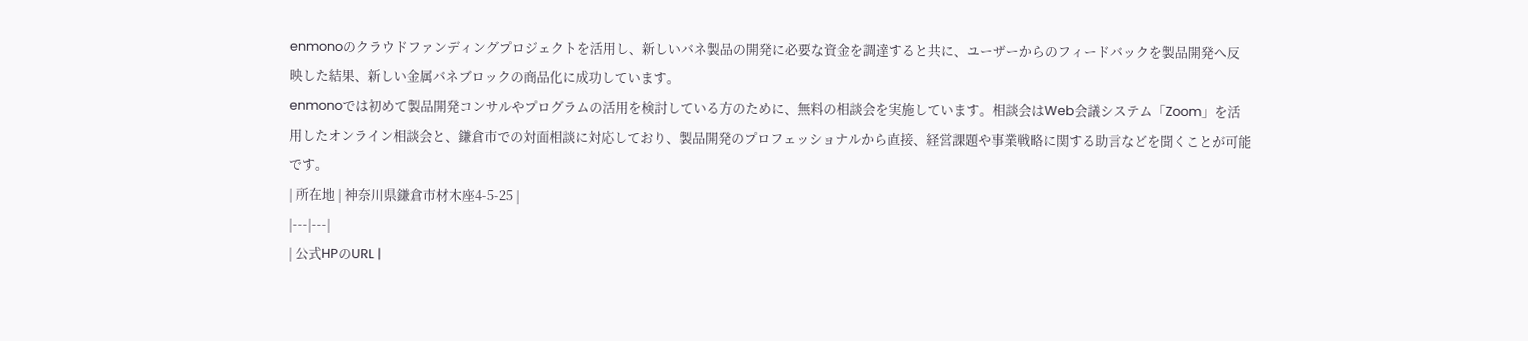enmonoのクラウドファンディングプロジェクトを活用し、新しいバネ製品の開発に必要な資金を調達すると共に、ユーザーからのフィードバックを製品開発へ反映した結果、新しい金属バネブロックの商品化に成功しています。
enmonoでは初めて製品開発コンサルやプログラムの活用を検討している方のために、無料の相談会を実施しています。相談会はWeb会議システム「Zoom」を活用したオンライン相談会と、鎌倉市での対面相談に対応しており、製品開発のプロフェッショナルから直接、経営課題や事業戦略に関する助言などを聞くことが可能です。
| 所在地 | 神奈川県鎌倉市材木座4-5-25 |
|---|---|
| 公式HPのURL |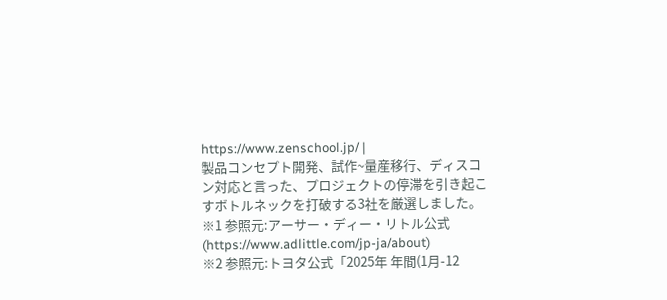https://www.zenschool.jp/ |
製品コンセプト開発、試作~量産移行、ディスコン対応と言った、プロジェクトの停滞を引き起こすボトルネックを打破する3社を厳選しました。
※1 参照元:アーサー・ディー・リトル公式(https://www.adlittle.com/jp-ja/about)
※2 参照元:トヨタ公式「2025年 年間(1月-12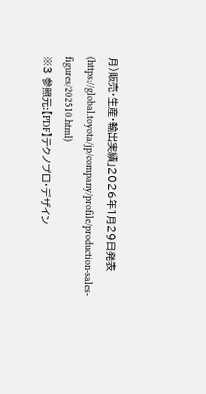月)販売・生産・輸出実績」2026年1月29日発表(https://global.toyota/jp/company/profile/production-sales-figures/202510.html)
※3 参照元:【PDF】テクノプロ・デザイン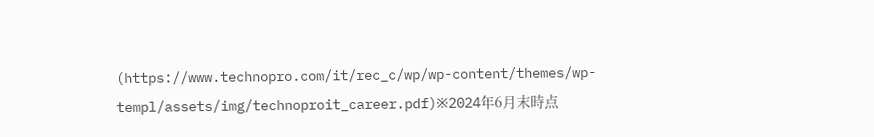(https://www.technopro.com/it/rec_c/wp/wp-content/themes/wp-templ/assets/img/technoproit_career.pdf)※2024年6月末時点